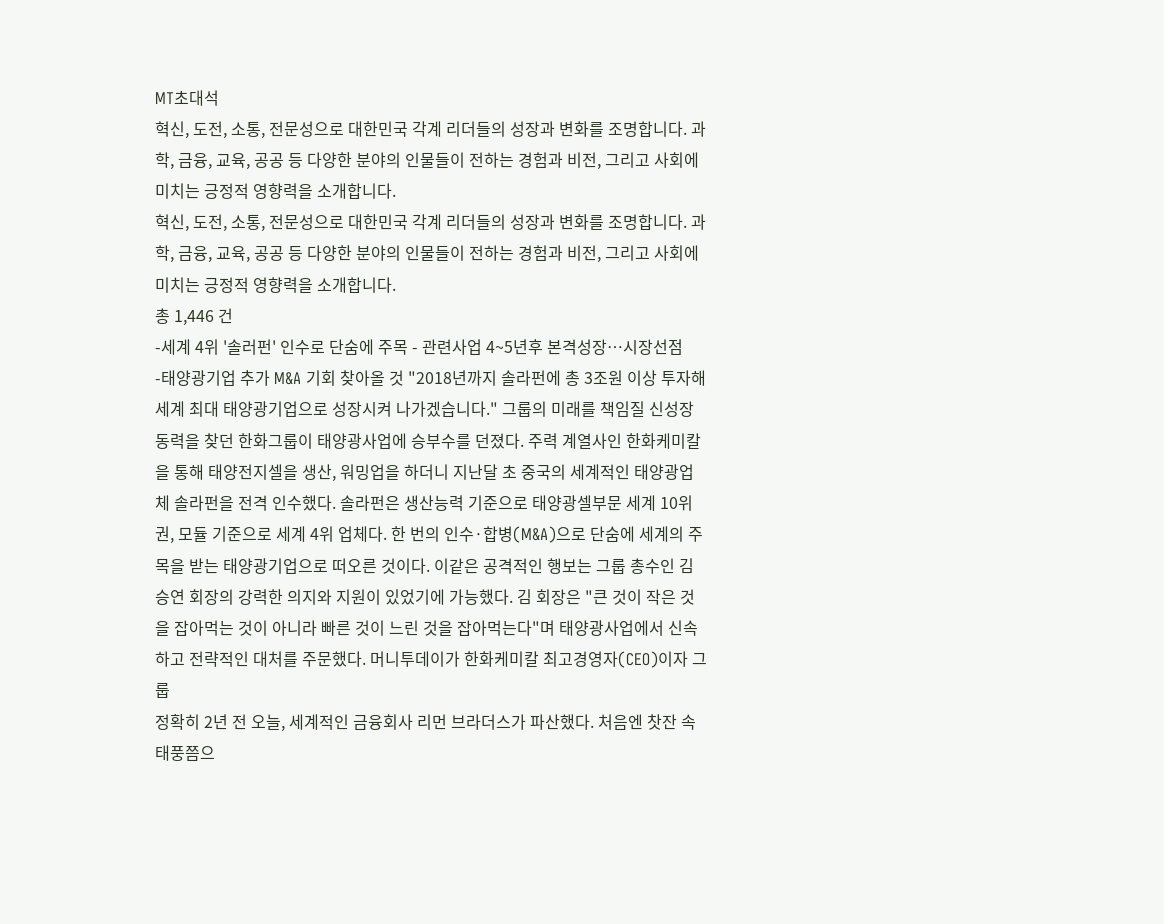MT초대석
혁신, 도전, 소통, 전문성으로 대한민국 각계 리더들의 성장과 변화를 조명합니다. 과학, 금융, 교육, 공공 등 다양한 분야의 인물들이 전하는 경험과 비전, 그리고 사회에 미치는 긍정적 영향력을 소개합니다.
혁신, 도전, 소통, 전문성으로 대한민국 각계 리더들의 성장과 변화를 조명합니다. 과학, 금융, 교육, 공공 등 다양한 분야의 인물들이 전하는 경험과 비전, 그리고 사회에 미치는 긍정적 영향력을 소개합니다.
총 1,446 건
-세계 4위 '솔러펀' 인수로 단숨에 주목 - 관련사업 4~5년후 본격성장…시장선점 -태양광기업 추가 M&A 기회 찾아올 것 "2018년까지 솔라펀에 총 3조원 이상 투자해 세계 최대 태양광기업으로 성장시켜 나가겠습니다." 그룹의 미래를 책임질 신성장동력을 찾던 한화그룹이 태양광사업에 승부수를 던졌다. 주력 계열사인 한화케미칼을 통해 태양전지셀을 생산, 워밍업을 하더니 지난달 초 중국의 세계적인 태양광업체 솔라펀을 전격 인수했다. 솔라펀은 생산능력 기준으로 태양광셀부문 세계 10위권, 모듈 기준으로 세계 4위 업체다. 한 번의 인수·합병(M&A)으로 단숨에 세계의 주목을 받는 태양광기업으로 떠오른 것이다. 이같은 공격적인 행보는 그룹 총수인 김승연 회장의 강력한 의지와 지원이 있었기에 가능했다. 김 회장은 "큰 것이 작은 것을 잡아먹는 것이 아니라 빠른 것이 느린 것을 잡아먹는다"며 태양광사업에서 신속하고 전략적인 대처를 주문했다. 머니투데이가 한화케미칼 최고경영자(CEO)이자 그룹
정확히 2년 전 오늘, 세계적인 금융회사 리먼 브라더스가 파산했다. 처음엔 찻잔 속 태풍쯤으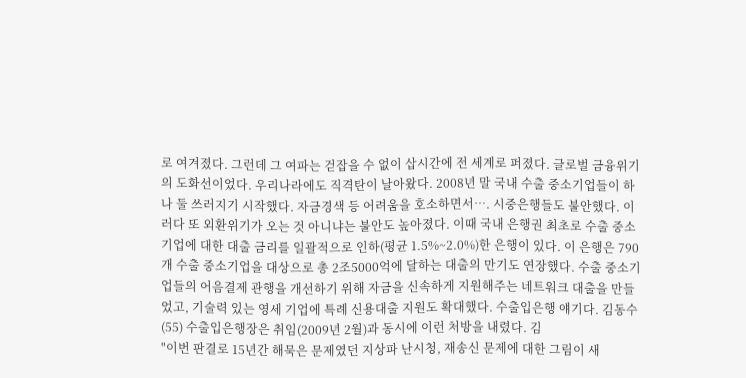로 여겨졌다. 그런데 그 여파는 걷잡을 수 없이 삽시간에 전 세계로 퍼졌다. 글로벌 금융위기의 도화선이었다. 우리나라에도 직격탄이 날아왔다. 2008년 말 국내 수출 중소기업들이 하나 둘 쓰러지기 시작했다. 자금경색 등 어려움을 호소하면서…. 시중은행들도 불안했다. 이러다 또 외환위기가 오는 것 아니냐는 불안도 높아졌다. 이때 국내 은행권 최초로 수출 중소기업에 대한 대출 금리를 일괄적으로 인하(평균 1.5%~2.0%)한 은행이 있다. 이 은행은 790개 수출 중소기업을 대상으로 총 2조5000억에 달하는 대출의 만기도 연장했다. 수출 중소기업들의 어음결제 관행을 개선하기 위해 자금을 신속하게 지원해주는 네트워크 대출을 만들었고, 기술력 있는 영세 기업에 특례 신용대출 지원도 확대했다. 수출입은행 얘기다. 김동수(55) 수출입은행장은 취임(2009년 2월)과 동시에 이런 처방을 내렸다. 김
"이번 판결로 15년간 해묵은 문제였던 지상파 난시청, 재송신 문제에 대한 그림이 새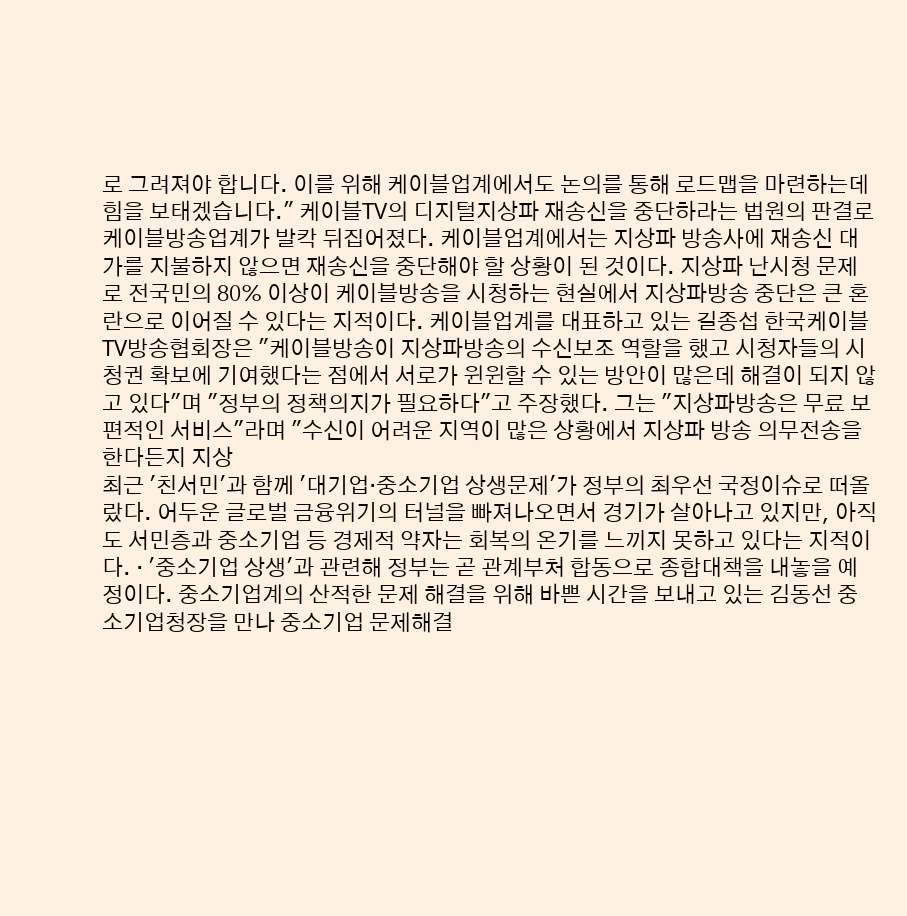로 그려져야 합니다. 이를 위해 케이블업계에서도 논의를 통해 로드맵을 마련하는데 힘을 보태겠습니다." 케이블TV의 디지털지상파 재송신을 중단하라는 법원의 판결로 케이블방송업계가 발칵 뒤집어졌다. 케이블업계에서는 지상파 방송사에 재송신 대가를 지불하지 않으면 재송신을 중단해야 할 상황이 된 것이다. 지상파 난시청 문제로 전국민의 80% 이상이 케이블방송을 시청하는 현실에서 지상파방송 중단은 큰 혼란으로 이어질 수 있다는 지적이다. 케이블업계를 대표하고 있는 길종섭 한국케이블TV방송협회장은 "케이블방송이 지상파방송의 수신보조 역할을 했고 시청자들의 시청권 확보에 기여했다는 점에서 서로가 윈윈할 수 있는 방안이 많은데 해결이 되지 않고 있다"며 "정부의 정책의지가 필요하다"고 주장했다. 그는 "지상파방송은 무료 보편적인 서비스"라며 "수신이 어려운 지역이 많은 상황에서 지상파 방송 의무전송을 한다든지 지상
최근 '친서민'과 함께 '대기업·중소기업 상생문제'가 정부의 최우선 국정이슈로 떠올랐다. 어두운 글로벌 금융위기의 터널을 빠져나오면서 경기가 살아나고 있지만, 아직도 서민층과 중소기업 등 경제적 약자는 회복의 온기를 느끼지 못하고 있다는 지적이다. · '중소기업 상생'과 관련해 정부는 곧 관계부처 합동으로 종합대책을 내놓을 예정이다. 중소기업계의 산적한 문제 해결을 위해 바쁜 시간을 보내고 있는 김동선 중소기업청장을 만나 중소기업 문제해결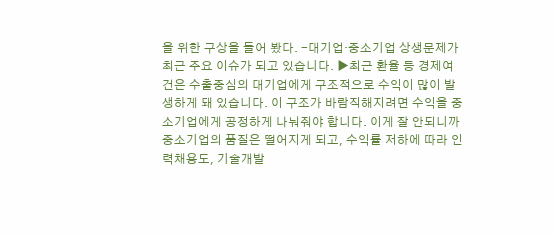을 위한 구상을 들어 봤다. -대기업·중소기업 상생문제가 최근 주요 이슈가 되고 있습니다. ▶최근 환율 등 경제여건은 수출중심의 대기업에게 구조적으로 수익이 많이 발생하게 돼 있습니다. 이 구조가 바람직해지려면 수익을 중소기업에게 공정하게 나눠줘야 합니다. 이게 잘 안되니까 중소기업의 품질은 떨어지게 되고, 수익률 저하에 따라 인력채용도, 기술개발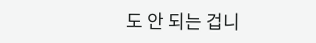도 안 되는 겁니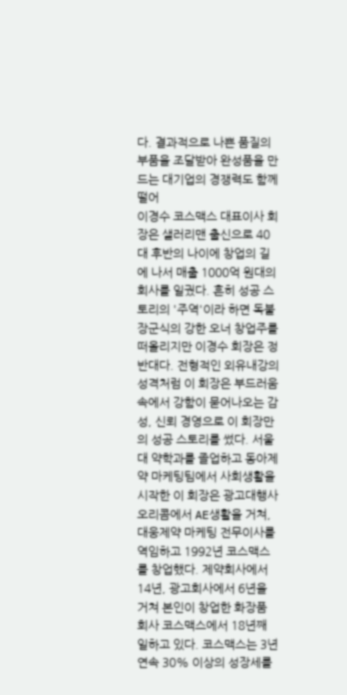다. 결과적으로 나쁜 품질의 부품을 조달받아 완성품을 만드는 대기업의 경쟁력도 함께 떨어
이경수 코스맥스 대표이사 회장은 샐러리맨 출신으로 40대 후반의 나이에 창업의 길에 나서 매출 1000억 원대의 회사를 일궜다. 흔히 성공 스토리의 '주역'이라 하면 독불장군식의 강한 오너 창업주를 떠올리지만 이경수 회장은 정반대다. 전형적인 외유내강의 성격처럼 이 회장은 부드러움 속에서 강함이 묻어나오는 감성, 신뢰 경영으로 이 회장만의 성공 스토리를 썼다. 서울대 약학과를 졸업하고 동아제약 마케팅팀에서 사회생활을 시작한 이 회장은 광고대행사 오리콤에서 AE생활을 거쳐, 대웅제약 마케팅 전무이사를 역임하고 1992년 코스맥스를 창업했다. 제약회사에서 14년, 광고회사에서 6년을 거쳐 본인이 창업한 화장품 회사 코스맥스에서 18년째 일하고 있다. 코스맥스는 3년 연속 30% 이상의 성장세를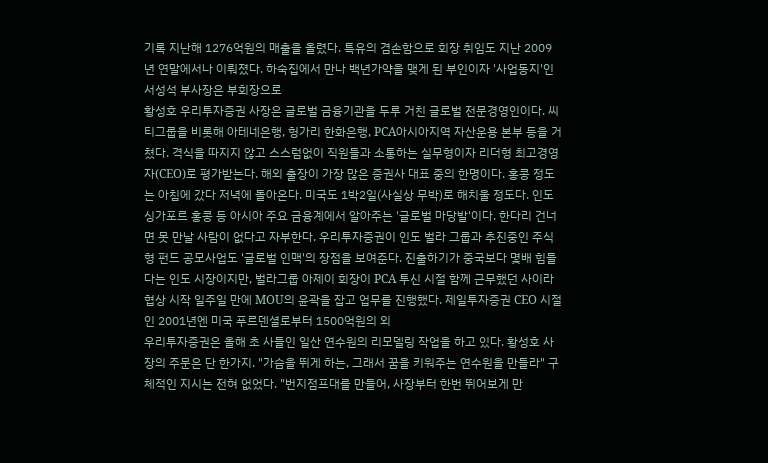기록 지난해 1276억원의 매출을 올렸다. 특유의 겸손함으로 회장 취임도 지난 2009년 연말에서나 이뤄졌다. 하숙집에서 만나 백년가약을 맺게 된 부인이자 '사업동지'인 서성석 부사장은 부회장으로
황성호 우리투자증권 사장은 글로벌 금융기관을 두루 거친 글로벌 전문경영인이다. 씨티그룹을 비롯해 아테네은행, 헝가리 한화은행, PCA아시아지역 자산운용 본부 등을 거쳤다. 격식을 따지지 않고 스스럼없이 직원들과 소통하는 실무형이자 리더형 최고경영자(CEO)로 평가받는다. 해외 출장이 가장 많은 증권사 대표 중의 한명이다. 홍콩 정도는 아침에 갔다 저녁에 돌아온다. 미국도 1박2일(사실상 무박)로 해치울 정도다. 인도 싱가포르 홍콩 등 아시아 주요 금융계에서 알아주는 '글로벌 마당발'이다. 한다리 건너면 못 만날 사람이 없다고 자부한다. 우리투자증권이 인도 벌라 그룹과 추진중인 주식형 펀드 공모사업도 '글로벌 인맥'의 장점을 보여준다. 진출하기가 중국보다 몇배 힘들다는 인도 시장이지만, 벌라그룹 아제이 회장이 PCA 투신 시절 함께 근무했던 사이라 협상 시작 일주일 만에 MOU의 윤곽을 잡고 업무를 진행했다. 제일투자증권 CEO 시절인 2001년엔 미국 푸르덴셜로부터 1500억원의 외
우리투자증권은 올해 초 사들인 일산 연수원의 리모델링 작업을 하고 있다. 황성호 사장의 주문은 단 한가지. "가슴을 뛰게 하는, 그래서 꿈을 키워주는 연수원을 만들라" 구체적인 지시는 전혀 없었다. "번지점프대를 만들어, 사장부터 한번 뛰어보게 만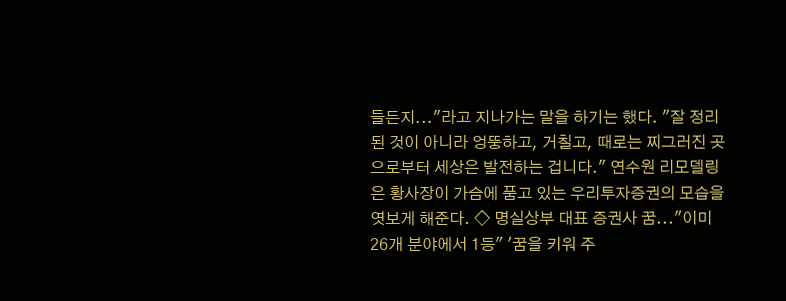들든지..."라고 지나가는 말을 하기는 했다. "잘 정리된 것이 아니라 엉뚱하고, 거칠고, 때로는 찌그러진 곳으로부터 세상은 발전하는 겁니다." 연수원 리모델링은 황사장이 가슴에 품고 있는 우리투자증권의 모습을 엿보게 해준다. ◇ 명실상부 대표 증권사 꿈..."이미 26개 분야에서 1등" '꿈을 키워 주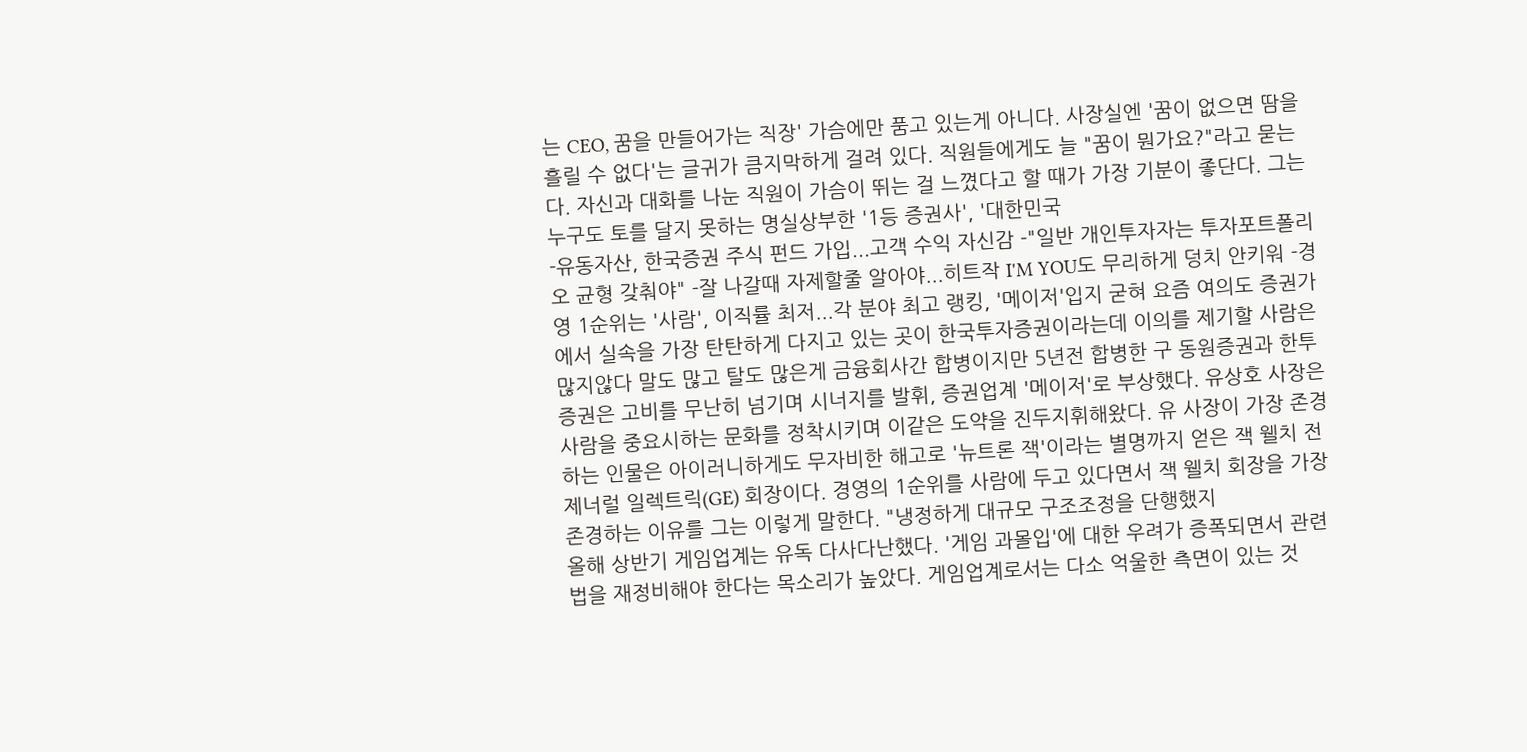는 CEO, 꿈을 만들어가는 직장' 가슴에만 품고 있는게 아니다. 사장실엔 '꿈이 없으면 땀을 흘릴 수 없다'는 글귀가 큼지막하게 걸려 있다. 직원들에게도 늘 "꿈이 뭔가요?"라고 묻는다. 자신과 대화를 나눈 직원이 가슴이 뛰는 걸 느꼈다고 할 때가 가장 기분이 좋단다. 그는 누구도 토를 달지 못하는 명실상부한 '1등 증권사', '대한민국
-유동자산, 한국증권 주식 펀드 가입...고객 수익 자신감 -"일반 개인투자자는 투자포트폴리오 균형 갖춰야" -잘 나갈때 자제할줄 알아야...히트작 I'M YOU도 무리하게 덩치 안키워 -경영 1순위는 '사람', 이직률 최저...각 분야 최고 랭킹, '메이저'입지 굳혀 요즘 여의도 증권가에서 실속을 가장 탄탄하게 다지고 있는 곳이 한국투자증권이라는데 이의를 제기할 사람은 많지않다 말도 많고 탈도 많은게 금융회사간 합병이지만 5년전 합병한 구 동원증권과 한투증권은 고비를 무난히 넘기며 시너지를 발휘, 증권업계 '메이저'로 부상했다. 유상호 사장은 사람을 중요시하는 문화를 정착시키며 이같은 도약을 진두지휘해왔다. 유 사장이 가장 존경하는 인물은 아이러니하게도 무자비한 해고로 '뉴트론 잭'이라는 별명까지 얻은 잭 웰치 전 제너럴 일렉트릭(GE) 회장이다. 경영의 1순위를 사람에 두고 있다면서 잭 웰치 회장을 가장 존경하는 이유를 그는 이렇게 말한다. "냉정하게 대규모 구조조정을 단행했지
올해 상반기 게임업계는 유독 다사다난했다. '게임 과몰입'에 대한 우려가 증폭되면서 관련법을 재정비해야 한다는 목소리가 높았다. 게임업계로서는 다소 억울한 측면이 있는 것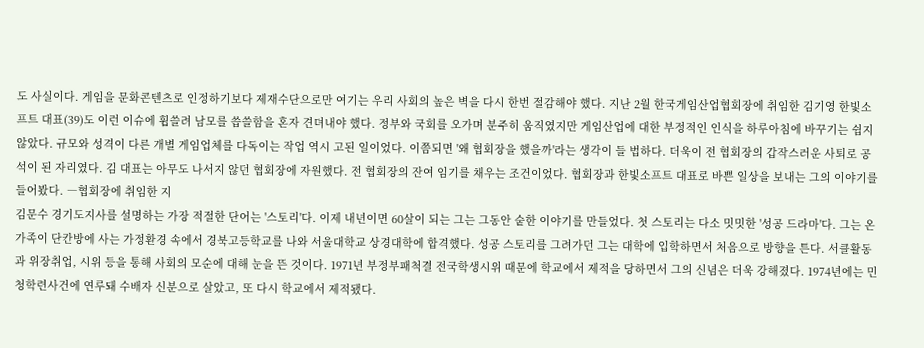도 사실이다. 게임을 문화콘텐츠로 인정하기보다 제재수단으로만 여기는 우리 사회의 높은 벽을 다시 한번 절감해야 했다. 지난 2월 한국게임산업협회장에 취임한 김기영 한빛소프트 대표(39)도 이런 이슈에 휩쓸려 남모를 씁쓸함을 혼자 견뎌내야 했다. 정부와 국회를 오가며 분주히 움직였지만 게임산업에 대한 부정적인 인식을 하루아침에 바꾸기는 쉽지 않았다. 규모와 성격이 다른 개별 게임업체를 다독이는 작업 역시 고된 일이었다. 이쯤되면 '왜 협회장을 했을까'라는 생각이 들 법하다. 더욱이 전 협회장의 갑작스러운 사퇴로 공석이 된 자리였다. 김 대표는 아무도 나서지 않던 협회장에 자원했다. 전 협회장의 잔여 임기를 채우는 조건이었다. 협회장과 한빛소프트 대표로 바쁜 일상을 보내는 그의 이야기를 들어봤다. ―협회장에 취임한 지
김문수 경기도지사를 설명하는 가장 적절한 단어는 '스토리'다. 이제 내년이면 60살이 되는 그는 그동안 숱한 이야기를 만들었다. 첫 스토리는 다소 밋밋한 '성공 드라마'다. 그는 온 가족이 단칸방에 사는 가정환경 속에서 경북고등학교를 나와 서울대학교 상경대학에 합격했다. 성공 스토리를 그려가던 그는 대학에 입학하면서 처음으로 방향을 튼다. 서클활동과 위장취업, 시위 등을 통해 사회의 모순에 대해 눈을 뜬 것이다. 1971년 부정부패척결 전국학생시위 때문에 학교에서 제적을 당하면서 그의 신념은 더욱 강해졌다. 1974년에는 민청학련사건에 연루돼 수배자 신분으로 살았고, 또 다시 학교에서 제적됐다.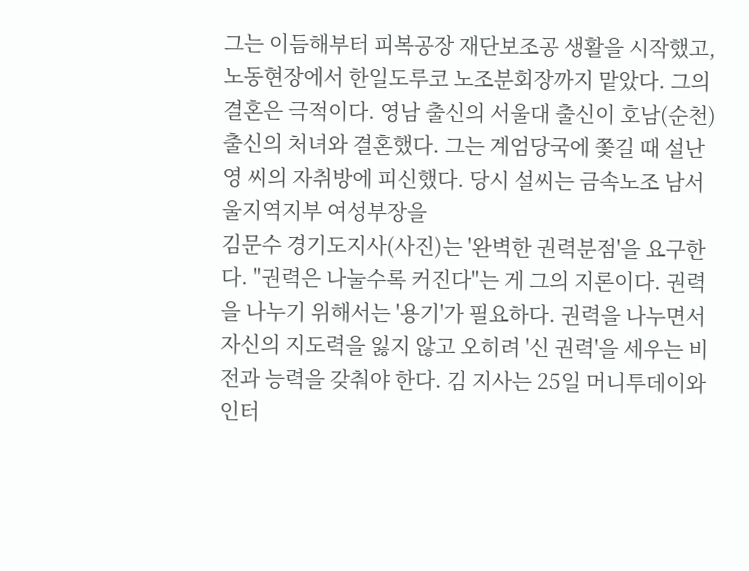그는 이듬해부터 피복공장 재단보조공 생활을 시작했고, 노동현장에서 한일도루코 노조분회장까지 맡았다. 그의 결혼은 극적이다. 영남 출신의 서울대 출신이 호남(순천) 출신의 처녀와 결혼했다. 그는 계엄당국에 쫓길 때 설난영 씨의 자취방에 피신했다. 당시 설씨는 금속노조 남서울지역지부 여성부장을
김문수 경기도지사(사진)는 '완벽한 권력분점'을 요구한다. "권력은 나눌수록 커진다"는 게 그의 지론이다. 권력을 나누기 위해서는 '용기'가 필요하다. 권력을 나누면서 자신의 지도력을 잃지 않고 오히려 '신 권력'을 세우는 비전과 능력을 갖춰야 한다. 김 지사는 25일 머니투데이와 인터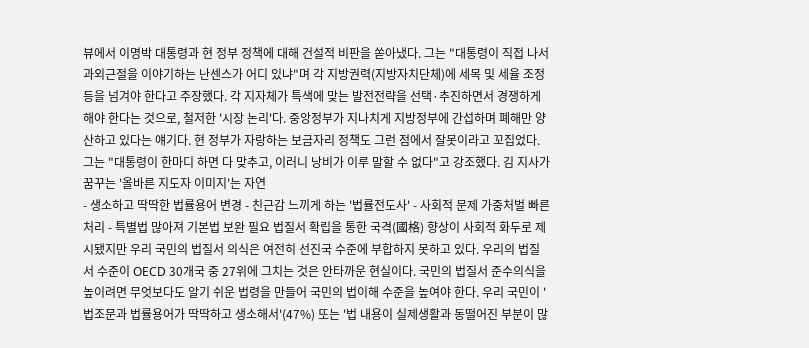뷰에서 이명박 대통령과 현 정부 정책에 대해 건설적 비판을 쏟아냈다. 그는 "대통령이 직접 나서 과외근절을 이야기하는 난센스가 어디 있냐"며 각 지방권력(지방자치단체)에 세목 및 세율 조정 등을 넘겨야 한다고 주장했다. 각 지자체가 특색에 맞는 발전전략을 선택·추진하면서 경쟁하게 해야 한다는 것으로, 철저한 '시장 논리'다. 중앙정부가 지나치게 지방정부에 간섭하며 폐해만 양산하고 있다는 얘기다. 현 정부가 자랑하는 보금자리 정책도 그런 점에서 잘못이라고 꼬집었다. 그는 "대통령이 한마디 하면 다 맞추고, 이러니 낭비가 이루 말할 수 없다"고 강조했다. 김 지사가 꿈꾸는 '올바른 지도자 이미지'는 자연
- 생소하고 딱딱한 법률용어 변경 - 친근감 느끼게 하는 '법률전도사' - 사회적 문제 가중처벌 빠른 처리 - 특별법 많아져 기본법 보완 필요 법질서 확립을 통한 국격(國格) 향상이 사회적 화두로 제시됐지만 우리 국민의 법질서 의식은 여전히 선진국 수준에 부합하지 못하고 있다. 우리의 법질서 수준이 OECD 30개국 중 27위에 그치는 것은 안타까운 현실이다. 국민의 법질서 준수의식을 높이려면 무엇보다도 알기 쉬운 법령을 만들어 국민의 법이해 수준을 높여야 한다. 우리 국민이 '법조문과 법률용어가 딱딱하고 생소해서'(47%) 또는 '법 내용이 실제생활과 동떨어진 부분이 많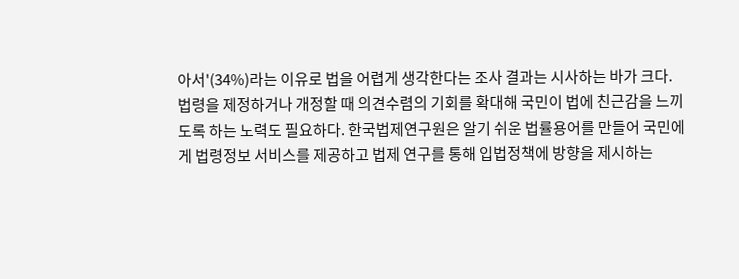아서'(34%)라는 이유로 법을 어렵게 생각한다는 조사 결과는 시사하는 바가 크다. 법령을 제정하거나 개정할 때 의견수렴의 기회를 확대해 국민이 법에 친근감을 느끼도록 하는 노력도 필요하다. 한국법제연구원은 알기 쉬운 법률용어를 만들어 국민에게 법령정보 서비스를 제공하고 법제 연구를 통해 입법정책에 방향을 제시하는